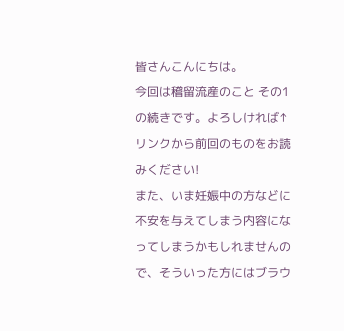皆さんこんにちは。
今回は稽留流産のこと その1の続きです。よろしければ↑リンクから前回のものをお読みください!
また、いま妊娠中の方などに不安を与えてしまう内容になってしまうかもしれませんので、そういった方にはブラウ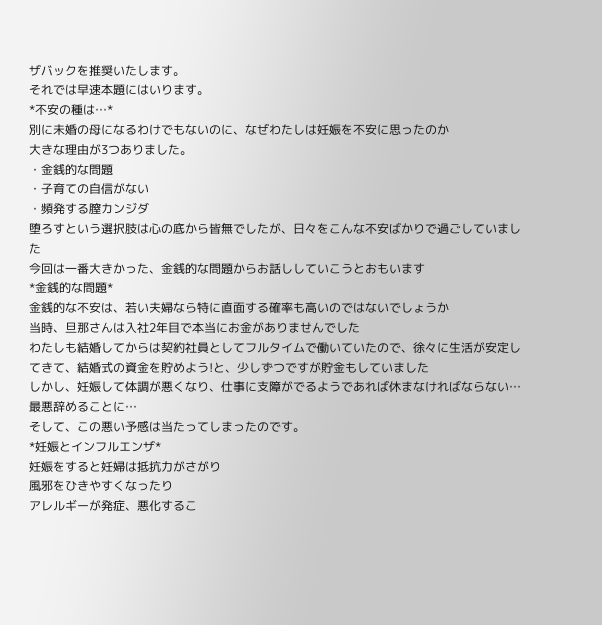ザバックを推奨いたします。
それでは早速本題にはいります。
*不安の種は…*
別に未婚の母になるわけでもないのに、なぜわたしは妊娠を不安に思ったのか
大きな理由が3つありました。
・金銭的な問題
・子育ての自信がない
・頻発する膣カンジダ
堕ろすという選択肢は心の底から皆無でしたが、日々をこんな不安ばかりで過ごしていました
今回は一番大きかった、金銭的な問題からお話ししていこうとおもいます
*金銭的な問題*
金銭的な不安は、若い夫婦なら特に直面する確率も高いのではないでしょうか
当時、旦那さんは入社2年目で本当にお金がありませんでした
わたしも結婚してからは契約社員としてフルタイムで働いていたので、徐々に生活が安定してきて、結婚式の資金を貯めよう!と、少しずつですが貯金もしていました
しかし、妊娠して体調が悪くなり、仕事に支障がでるようであれば休まなければならない…
最悪辞めることに…
そして、この悪い予感は当たってしまったのです。
*妊娠とインフルエンザ*
妊娠をすると妊婦は抵抗力がさがり
風邪をひきやすくなったり
アレルギーが発症、悪化するこ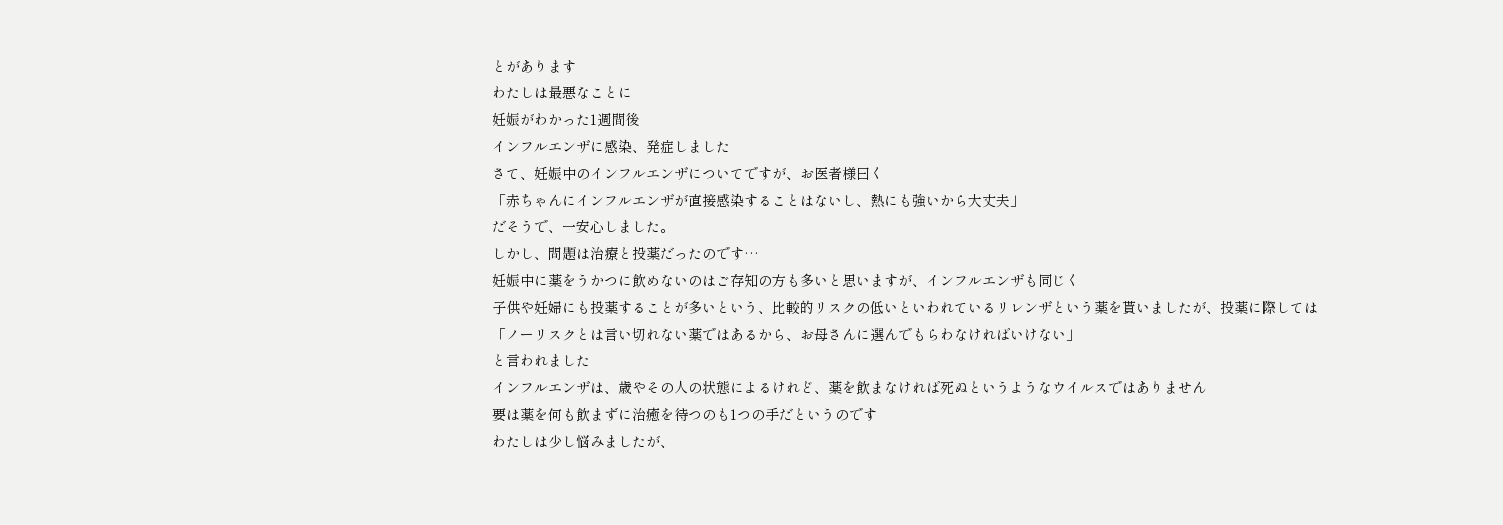とがあります
わたしは最悪なことに
妊娠がわかった1週間後
インフルエンザに感染、発症しました
さて、妊娠中のインフルエンザについてですが、お医者様曰く
「赤ちゃんにインフルエンザが直接感染することはないし、熱にも強いから大丈夫」
だそうで、一安心しました。
しかし、問題は治療と投薬だったのです…
妊娠中に薬をうかつに飲めないのはご存知の方も多いと思いますが、インフルエンザも同じく
子供や妊婦にも投薬することが多いという、比較的リスクの低いといわれているリレンザという薬を貰いましたが、投薬に際しては
「ノーリスクとは言い切れない薬ではあるから、お母さんに選んでもらわなければいけない」
と言われました
インフルエンザは、歳やその人の状態によるけれど、薬を飲まなければ死ぬというようなウイルスではありません
要は薬を何も飲まずに治癒を待つのも1つの手だというのです
わたしは少し悩みましたが、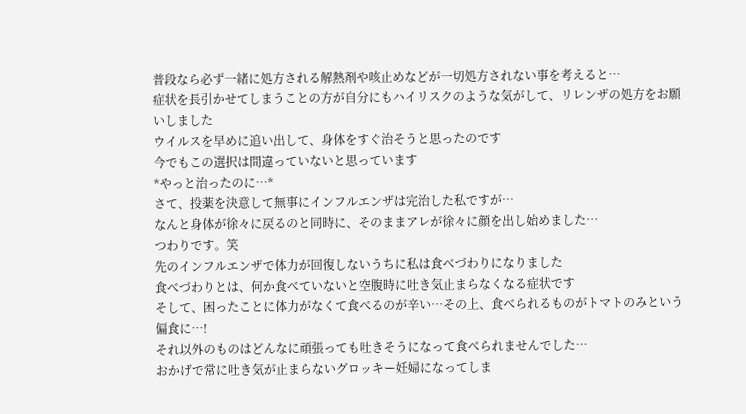普段なら必ず一緒に処方される解熱剤や咳止めなどが一切処方されない事を考えると…
症状を長引かせてしまうことの方が自分にもハイリスクのような気がして、リレンザの処方をお願いしました
ウイルスを早めに追い出して、身体をすぐ治そうと思ったのです
今でもこの選択は間違っていないと思っています
*やっと治ったのに…*
さて、投薬を決意して無事にインフルエンザは完治した私ですが…
なんと身体が徐々に戻るのと同時に、そのままアレが徐々に顔を出し始めました…
つわりです。笑
先のインフルエンザで体力が回復しないうちに私は食べづわりになりました
食べづわりとは、何か食べていないと空腹時に吐き気止まらなくなる症状です
そして、困ったことに体力がなくて食べるのが辛い…その上、食べられるものがトマトのみという偏食に…!
それ以外のものはどんなに頑張っても吐きそうになって食べられませんでした…
おかげで常に吐き気が止まらないグロッキー妊婦になってしま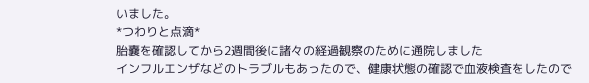いました。
*つわりと点滴*
胎嚢を確認してから2週間後に諸々の経過観察のために通院しました
インフルエンザなどのトラブルもあったので、健康状態の確認で血液検査をしたので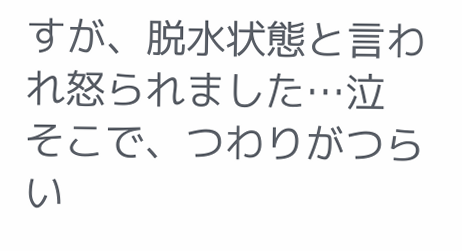すが、脱水状態と言われ怒られました…泣
そこで、つわりがつらい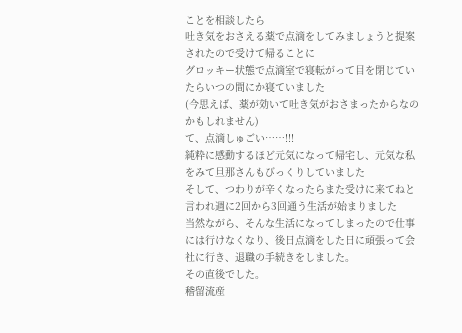ことを相談したら
吐き気をおさえる薬で点滴をしてみましょうと提案されたので受けて帰ることに
グロッキー状態で点滴室で寝転がって目を閉じていたらいつの間にか寝ていました
(今思えば、薬が効いて吐き気がおさまったからなのかもしれません)
て、点滴しゅごい……!!!
純粋に感動するほど元気になって帰宅し、元気な私をみて旦那さんもびっくりしていました
そして、つわりが辛くなったらまた受けに来てねと言われ週に2回から3回通う生活が始まりました
当然ながら、そんな生活になってしまったので仕事には行けなくなり、後日点滴をした日に頑張って会社に行き、退職の手続きをしました。
その直後でした。
稽留流産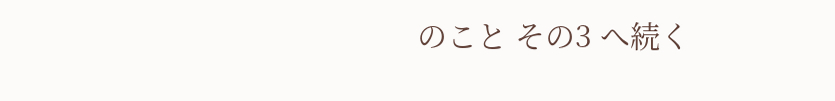のこと その3 へ続く